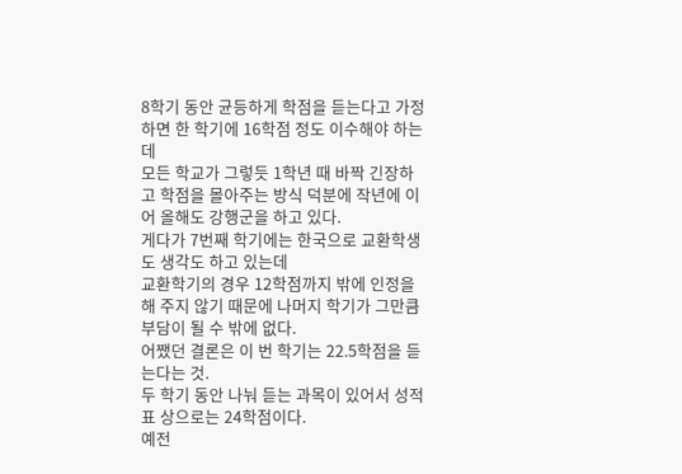8학기 동안 균등하게 학점을 듣는다고 가정하면 한 학기에 16학점 정도 이수해야 하는데
모든 학교가 그렇듯 1학년 때 바짝 긴장하고 학점을 몰아주는 방식 덕분에 작년에 이어 올해도 강행군을 하고 있다.
게다가 7번째 학기에는 한국으로 교환학생도 생각도 하고 있는데
교환학기의 경우 12학점까지 밖에 인정을 해 주지 않기 때문에 나머지 학기가 그만큼 부담이 될 수 밖에 없다.
어쨌던 결론은 이 번 학기는 22.5학점을 듣는다는 것.
두 학기 동안 나눠 듣는 과목이 있어서 성적표 상으로는 24학점이다.
예전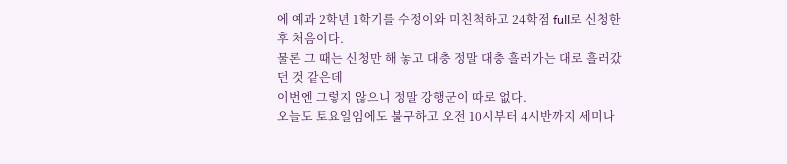에 예과 2학년 1학기를 수정이와 미친척하고 24학점 full로 신청한 후 처음이다.
물론 그 때는 신청만 해 놓고 대충 정말 대충 흘러가는 대로 흘러갔던 것 같은데
이번엔 그렇지 않으니 정말 강행군이 따로 없다.
오늘도 토요일임에도 불구하고 오전 10시부터 4시반까지 세미나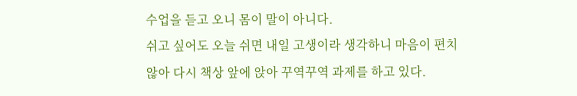수업을 듣고 오니 몸이 말이 아니다.
쉬고 싶어도 오늘 쉬면 내일 고생이라 생각하니 마음이 편치 않아 다시 책상 앞에 앉아 꾸역꾸역 과제를 하고 있다.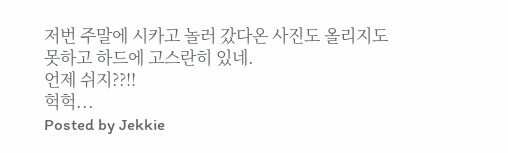저번 주말에 시카고 놀러 갔다온 사진도 올리지도 못하고 하드에 고스란히 있네.
언제 쉬지??!!
헉헉...
Posted by Jekkie